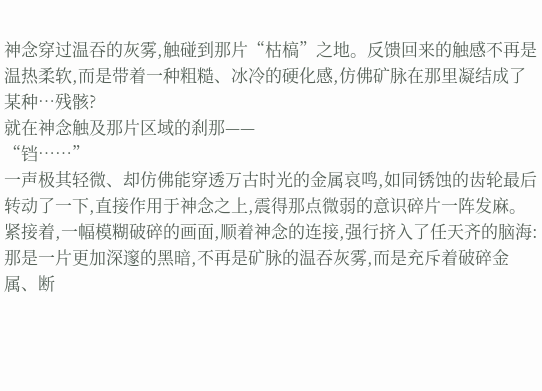神念穿过温吞的灰雾,触碰到那片“枯槁”之地。反馈回来的触感不再是温热柔软,而是带着一种粗糙、冰冷的硬化感,仿佛矿脉在那里凝结成了某种…残骸?
就在神念触及那片区域的刹那——
“铛……”
一声极其轻微、却仿佛能穿透万古时光的金属哀鸣,如同锈蚀的齿轮最后转动了一下,直接作用于神念之上,震得那点微弱的意识碎片一阵发麻。
紧接着,一幅模糊破碎的画面,顺着神念的连接,强行挤入了任天齐的脑海:
那是一片更加深邃的黑暗,不再是矿脉的温吞灰雾,而是充斥着破碎金属、断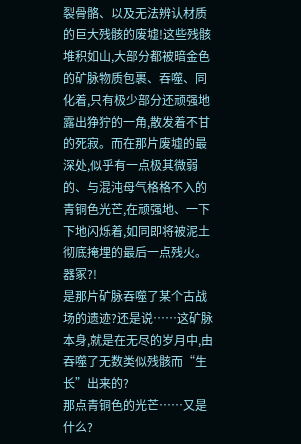裂骨骼、以及无法辨认材质的巨大残骸的废墟!这些残骸堆积如山,大部分都被暗金色的矿脉物质包裹、吞噬、同化着,只有极少部分还顽强地露出狰狞的一角,散发着不甘的死寂。而在那片废墟的最深处,似乎有一点极其微弱的、与混沌母气格格不入的青铜色光芒,在顽强地、一下下地闪烁着,如同即将被泥土彻底掩埋的最后一点残火。
器冢?!
是那片矿脉吞噬了某个古战场的遗迹?还是说……这矿脉本身,就是在无尽的岁月中,由吞噬了无数类似残骸而“生长”出来的?
那点青铜色的光芒……又是什么?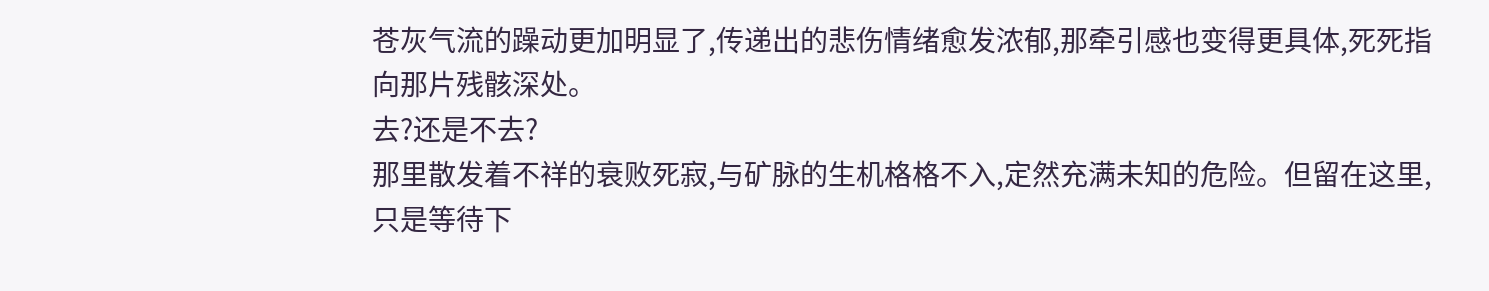苍灰气流的躁动更加明显了,传递出的悲伤情绪愈发浓郁,那牵引感也变得更具体,死死指向那片残骸深处。
去?还是不去?
那里散发着不祥的衰败死寂,与矿脉的生机格格不入,定然充满未知的危险。但留在这里,只是等待下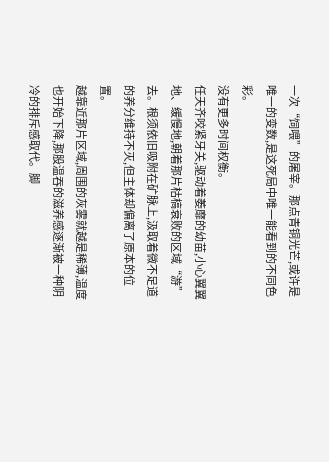一次“饲喂”的屠宰。那点青铜光芒,或许是唯一的变数,是这死局中唯一能看到的不同色彩。
没有更多时间权衡。
任天齐咬紧牙关,驱动着萎靡的幼苗,小心翼翼地、缓慢地,朝着那片枯槁衰败的区域“游”去。根须依旧吸附在矿脉上,汲取着微不足道的养分维持不灭,但主体却偏离了原本的位置。
越靠近那片区域,周围的灰雾就越是稀薄,温度也开始下降,那股温吞的滋养感逐渐被一种阴冷的排斥感取代。脚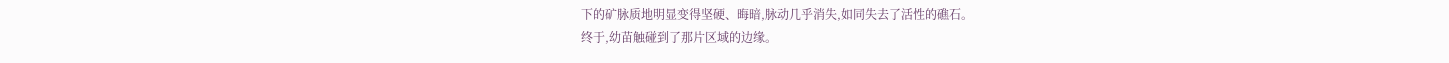下的矿脉质地明显变得坚硬、晦暗,脉动几乎消失,如同失去了活性的礁石。
终于,幼苗触碰到了那片区域的边缘。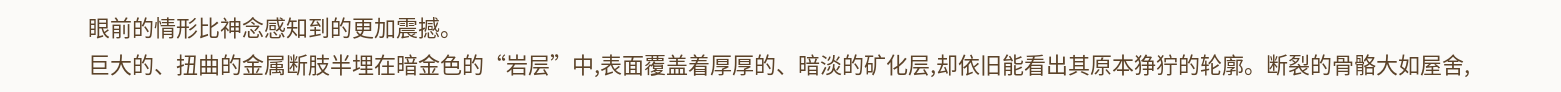眼前的情形比神念感知到的更加震撼。
巨大的、扭曲的金属断肢半埋在暗金色的“岩层”中,表面覆盖着厚厚的、暗淡的矿化层,却依旧能看出其原本狰狞的轮廓。断裂的骨骼大如屋舍,